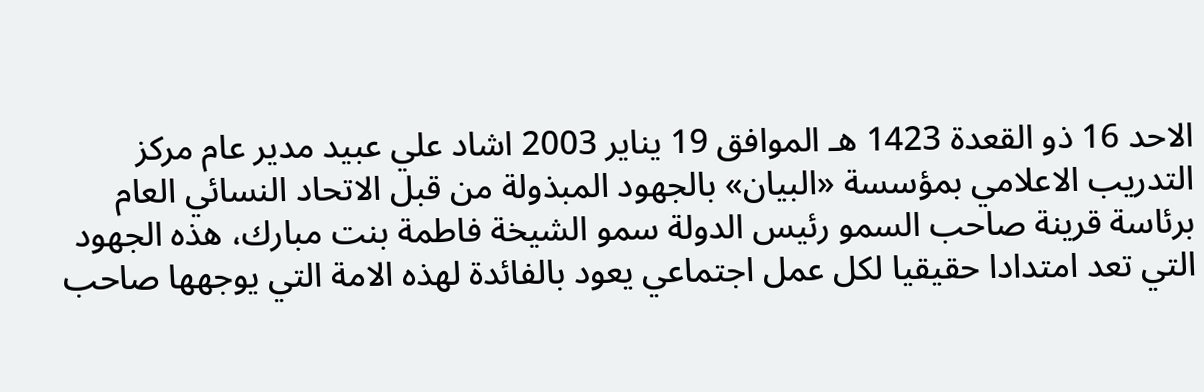الاحد 16 ذو القعدة 1423 هـ الموافق 19 يناير 2003 اشاد علي عبيد مدير عام مركز التدريب الاعلامي بمؤسسة «البيان» بالجهود المبذولة من قبل الاتحاد النسائي العام برئاسة قرينة صاحب السمو رئيس الدولة سمو الشيخة فاطمة بنت مبارك، هذه الجهود التي تعد امتدادا حقيقيا لكل عمل اجتماعي يعود بالفائدة لهذه الامة التي يوجهها صاحب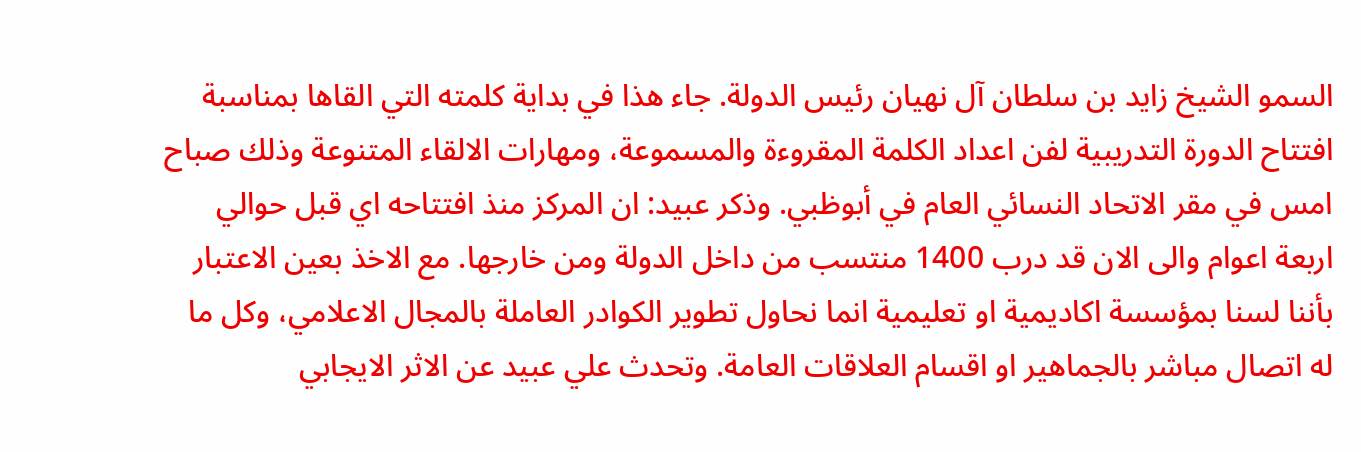السمو الشيخ زايد بن سلطان آل نهيان رئيس الدولة. جاء هذا في بداية كلمته التي القاها بمناسبة افتتاح الدورة التدريبية لفن اعداد الكلمة المقروءة والمسموعة، ومهارات الالقاء المتنوعة وذلك صباح امس في مقر الاتحاد النسائي العام في أبوظبي. وذكر عبيد: ان المركز منذ افتتاحه اي قبل حوالي اربعة اعوام والى الان قد درب 1400 منتسب من داخل الدولة ومن خارجها. مع الاخذ بعين الاعتبار بأننا لسنا بمؤسسة اكاديمية او تعليمية انما نحاول تطوير الكوادر العاملة بالمجال الاعلامي، وكل ما له اتصال مباشر بالجماهير او اقسام العلاقات العامة. وتحدث علي عبيد عن الاثر الايجابي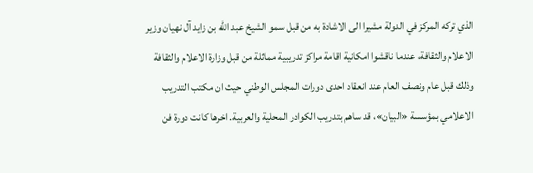الذي تركه المركز في الدولة مشيرا الى الاشادة به من قبل سمو الشيخ عبد الله بن زايد آل نهيان وزير الاعلام والثقافة، عندما ناقشوا امكانية اقامة مراكز تدريبية مماثلة من قبل وزارة الاعلام والثقافة وذلك قبل عام ونصف العام عند انعقاد احدى دورات المجلس الوطني حيث ان مكتب التدريب الاعلامي بمؤسسة «البيان»، قد ساهم بتدريب الكوادر المحلية والعربية. اخرها كانت دورة فن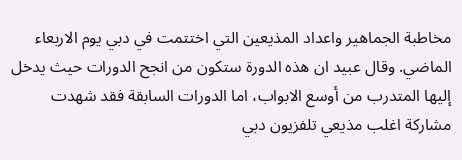مخاطبة الجماهير واعداد المذيعين التي اختتمت في دبي يوم الاربعاء الماضي. وقال عبيد ان هذه الدورة ستكون من انجح الدورات حيث يدخل إليها المتدرب من أوسع الابواب، اما الدورات السابقة فقد شهدت مشاركة اغلب مذيعي تلفزيون دبي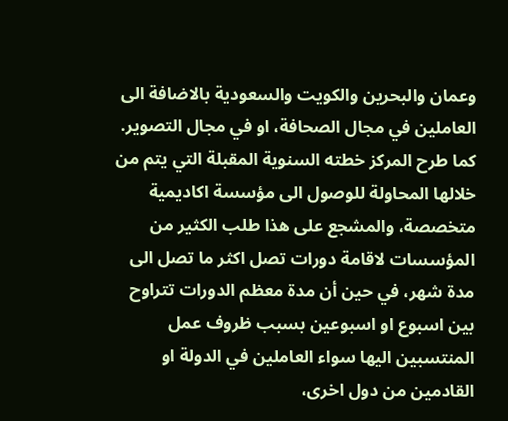وعمان والبحرين والكويت والسعودية بالاضافة الى العاملين في مجال الصحافة، او في مجال التصوير. كما طرح المركز خطته السنوية المقبلة التي يتم من خلالها المحاولة للوصول الى مؤسسة اكاديمية متخصصة، والمشجع على هذا طلب الكثير من المؤسسات لاقامة دورات تصل اكثر ما تصل الى مدة شهر، في حين أن مدة معظم الدورات تتراوح بين اسبوع او اسبوعين بسبب ظروف عمل المنتسبين اليها سواء العاملين في الدولة او القادمين من دول اخرى،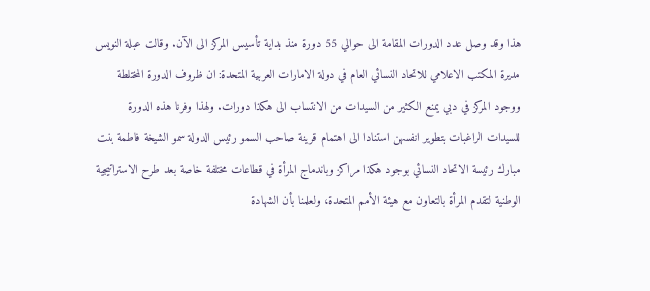هذا وقد وصل عدد الدورات المقامة الى حوالي 55 دورة منذ بداية تأسيس المركز الى الآن. وقالت عبلة النويس مديرة المكتب الاعلامي للاتحاد النسائي العام في دولة الامارات العربية المتحدة: ان ظروف الدورة المختلطة ووجود المركز في دبي يمنع الكثير من السيدات من الانتساب الى هكذا دورات. ولهذا وفرنا هذه الدورة للسيدات الراغبات بتطوير انفسهن استنادا الى اهتمام قرينة صاحب السمو رئيس الدولة سمو الشيخة فاطمة بنت مبارك رئيسة الاتحاد النسائي بوجود هكذا مراكز وباندماج المرأة في قطاعات مختلفة خاصة بعد طرح الاستراتيجية الوطنية لتقدم المرأة بالتعاون مع هيئة الأمم المتحدة، ولعلمنا بأن الشهادة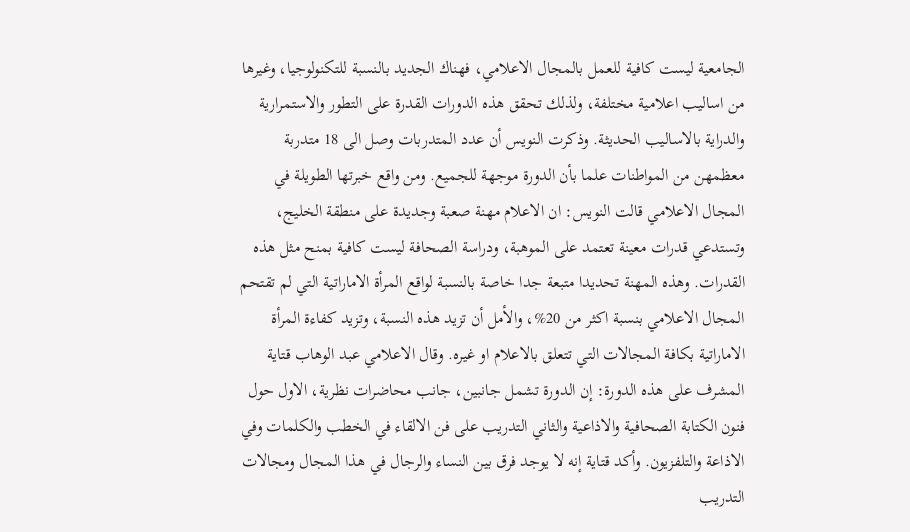الجامعية ليست كافية للعمل بالمجال الاعلامي، فهناك الجديد بالنسبة للتكنولوجيا، وغيرها من اساليب اعلامية مختلفة، ولذلك تحقق هذه الدورات القدرة على التطور والاستمرارية والدراية بالاساليب الحديثة. وذكرت النويس أن عدد المتدربات وصل الى 18 متدربة معظمهن من المواطنات علما بأن الدورة موجهة للجميع. ومن واقع خبرتها الطويلة في المجال الاعلامي قالت النويس: ان الاعلام مهنة صعبة وجديدة على منطقة الخليج، وتستدعي قدرات معينة تعتمد على الموهبة، ودراسة الصحافة ليست كافية بمنح مثل هذه القدرات. وهذه المهنة تحديدا متبعة جدا خاصة بالنسبة لواقع المرأة الاماراتية التي لم تقتحم المجال الاعلامي بنسبة اكثر من 20%، والأمل أن تزيد هذه النسبة، وتزيد كفاءة المرأة الاماراتية بكافة المجالات التي تتعلق بالاعلام او غيره. وقال الاعلامي عبد الوهاب قتاية المشرف على هذه الدورة: إن الدورة تشمل جانبين، جانب محاضرات نظرية، الاول حول فنون الكتابة الصحافية والاذاعية والثاني التدريب على فن الالقاء في الخطب والكلمات وفي الاذاعة والتلفزيون. وأكد قتاية إنه لا يوجد فرق بين النساء والرجال في هذا المجال ومجالات التدريب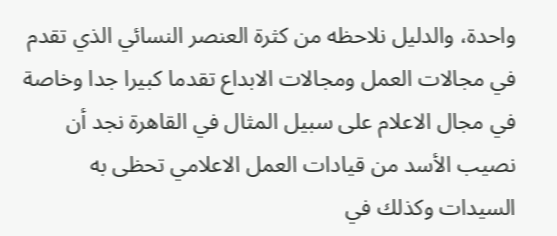واحدة، والدليل نلاحظه من كثرة العنصر النسائي الذي تقدم في مجالات العمل ومجالات الابداع تقدما كبيرا جدا وخاصة في مجال الاعلام على سبيل المثال في القاهرة نجد أن نصيب الأسد من قيادات العمل الاعلامي تحظى به السيدات وكذلك في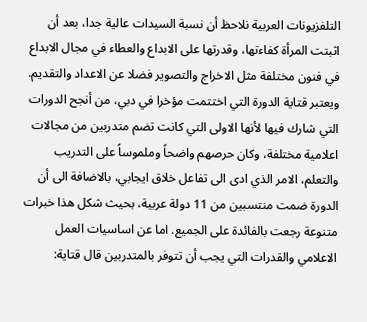التلفزيونات العربية نلاحظ أن نسبة السيدات عالية جدا، بعد أن اثبتت المرأة كفاءتها، وقدرتها على الابداع والعطاء في مجال الابداع في فنون مختلفة مثل الاخراج والتصوير فضلا عن الاعداد والتقديم. ويعتبر قتاية الدورة التي اختتمت مؤخرا في دبي، من أنجح الدورات التي شارك فيها لأنها الاولى التي كانت تضم متدربين من مجالات اعلامية مختلفة، وكان حرصهم واضحاً وملموساً على التدريب والتعلم، الامر الذي ادى الى تفاعل خلاق ايجابي، بالاضافة الى أن الدورة ضمت منتسبين من 11 دولة عربية، بحيث شكل هذا خبرات متنوعة رجعت بالفائدة على الجميع. اما عن اساسيات العمل الاعلامي والقدرات التي يجب أن تتوفر بالمتدربين قال قتاية: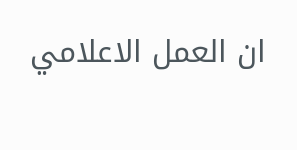ان العمل الاعلامي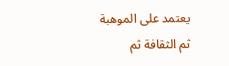يعتمد على الموهبة ثم الثقافة ثم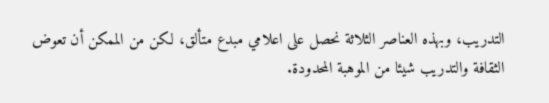التدريب، وبهذه العناصر الثلاثة نحصل على اعلامي مبدع متألق، لكن من الممكن أن تعوض الثقافة والتدريب شيئا من الموهبة المحدودة.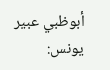أبوظبي عبير يونس: